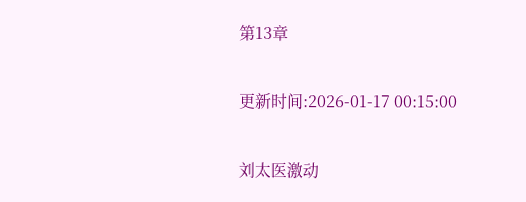第13章

更新时间:2026-01-17 00:15:00

刘太医激动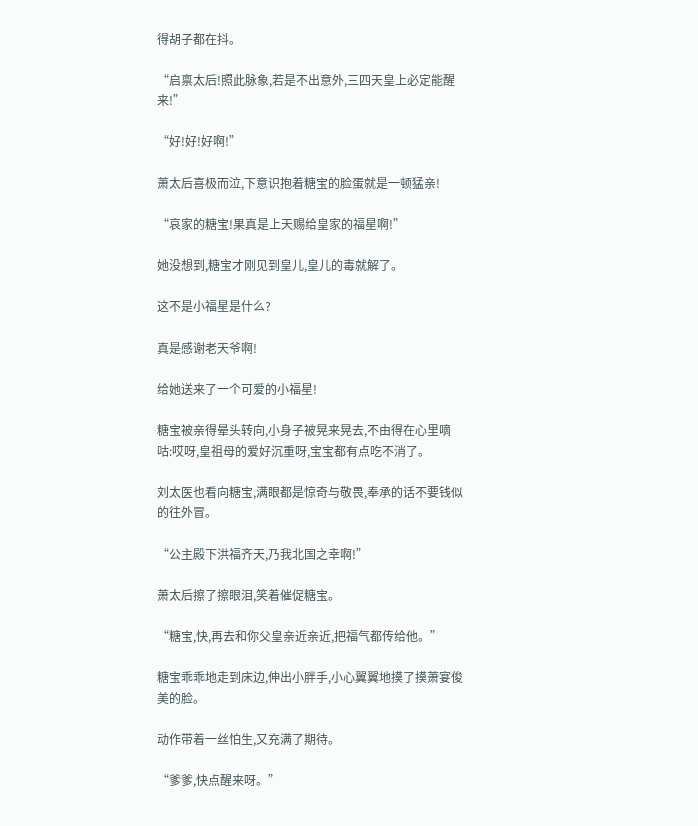得胡子都在抖。

“启禀太后!照此脉象,若是不出意外,三四天皇上必定能醒来!”

“好!好!好啊!”

萧太后喜极而泣,下意识抱着糖宝的脸蛋就是一顿猛亲!

“哀家的糖宝!果真是上天赐给皇家的福星啊!”

她没想到,糖宝才刚见到皇儿,皇儿的毒就解了。

这不是小福星是什么?

真是感谢老天爷啊!

给她送来了一个可爱的小福星!

糖宝被亲得晕头转向,小身子被晃来晃去,不由得在心里嘀咕:哎呀,皇祖母的爱好沉重呀,宝宝都有点吃不消了。

刘太医也看向糖宝,满眼都是惊奇与敬畏,奉承的话不要钱似的往外冒。

“公主殿下洪福齐天,乃我北国之幸啊!”

萧太后擦了擦眼泪,笑着催促糖宝。

“糖宝,快,再去和你父皇亲近亲近,把福气都传给他。”

糖宝乖乖地走到床边,伸出小胖手,小心翼翼地摸了摸萧宴俊美的脸。

动作带着一丝怕生,又充满了期待。

“爹爹,快点醒来呀。”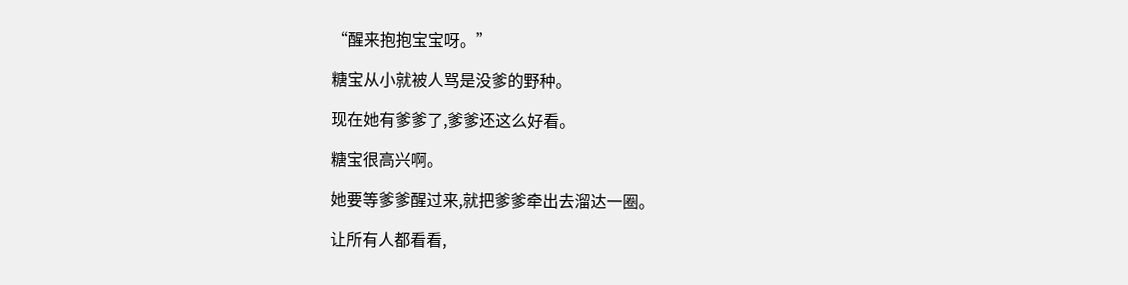“醒来抱抱宝宝呀。”

糖宝从小就被人骂是没爹的野种。

现在她有爹爹了,爹爹还这么好看。

糖宝很高兴啊。

她要等爹爹醒过来,就把爹爹牵出去溜达一圈。

让所有人都看看,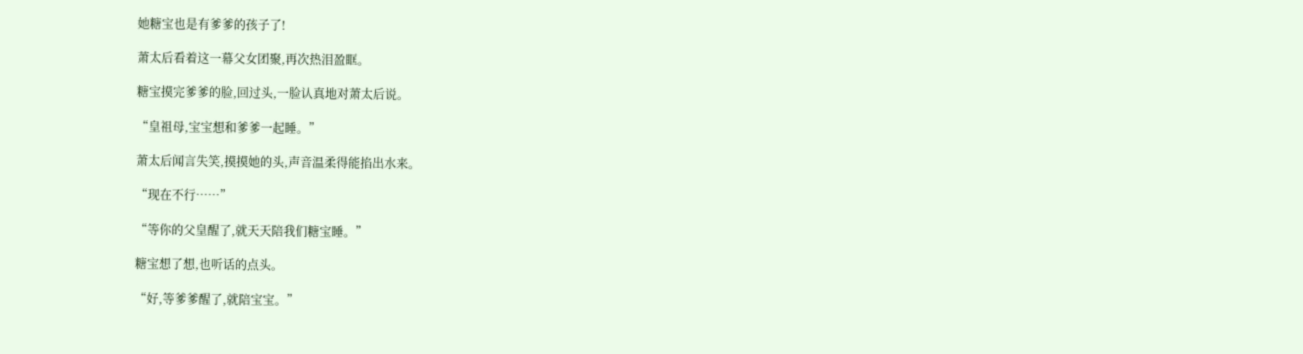她糖宝也是有爹爹的孩子了!

萧太后看着这一幕父女团聚,再次热泪盈眶。

糖宝摸完爹爹的脸,回过头,一脸认真地对萧太后说。

“皇祖母,宝宝想和爹爹一起睡。”

萧太后闻言失笑,摸摸她的头,声音温柔得能掐出水来。

“现在不行……”

“等你的父皇醒了,就天天陪我们糖宝睡。”

糖宝想了想,也听话的点头。

“好,等爹爹醒了,就陪宝宝。”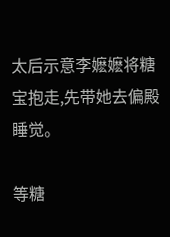太后示意李嬷嬷将糖宝抱走,先带她去偏殿睡觉。

等糖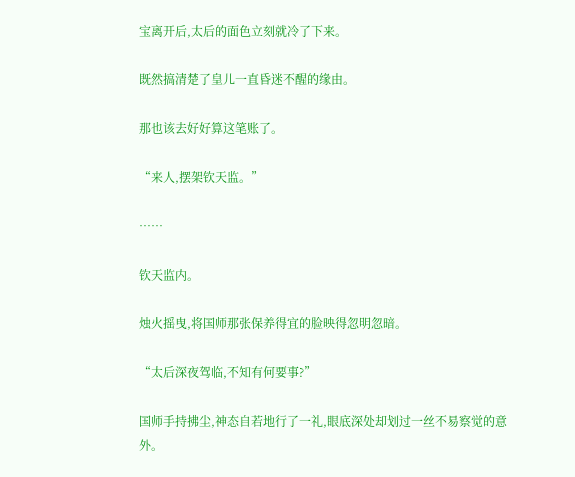宝离开后,太后的面色立刻就冷了下来。

既然搞清楚了皇儿一直昏迷不醒的缘由。

那也该去好好算这笔账了。

“来人,摆架钦天监。”

……

钦天监内。

烛火摇曳,将国师那张保养得宜的脸映得忽明忽暗。

“太后深夜驾临,不知有何要事?”

国师手持拂尘,神态自若地行了一礼,眼底深处却划过一丝不易察觉的意外。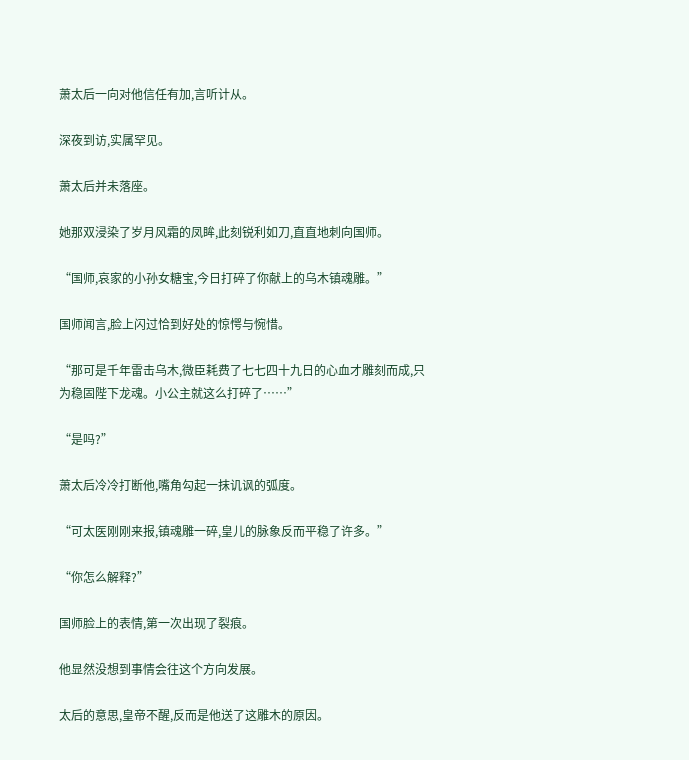萧太后一向对他信任有加,言听计从。

深夜到访,实属罕见。

萧太后并未落座。

她那双浸染了岁月风霜的凤眸,此刻锐利如刀,直直地刺向国师。

“国师,哀家的小孙女糖宝,今日打碎了你献上的乌木镇魂雕。”

国师闻言,脸上闪过恰到好处的惊愕与惋惜。

“那可是千年雷击乌木,微臣耗费了七七四十九日的心血才雕刻而成,只为稳固陛下龙魂。小公主就这么打碎了……”

“是吗?”

萧太后冷冷打断他,嘴角勾起一抹讥讽的弧度。

“可太医刚刚来报,镇魂雕一碎,皇儿的脉象反而平稳了许多。”

“你怎么解释?”

国师脸上的表情,第一次出现了裂痕。

他显然没想到事情会往这个方向发展。

太后的意思,皇帝不醒,反而是他送了这雕木的原因。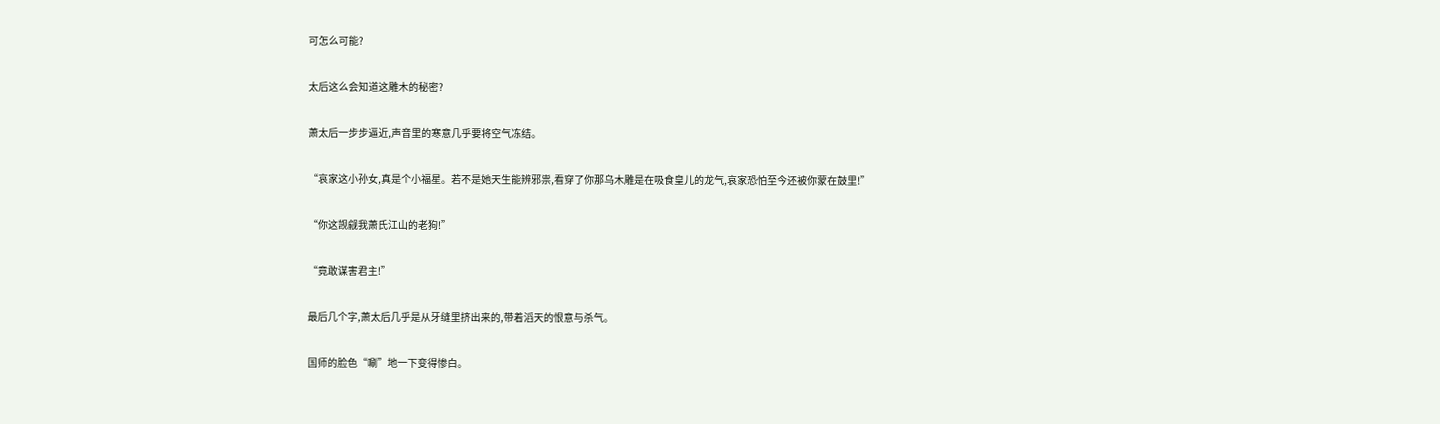可怎么可能?

太后这么会知道这雕木的秘密?

萧太后一步步逼近,声音里的寒意几乎要将空气冻结。

“哀家这小孙女,真是个小福星。若不是她天生能辨邪祟,看穿了你那乌木雕是在吸食皇儿的龙气,哀家恐怕至今还被你蒙在鼓里!”

“你这觊觎我萧氏江山的老狗!”

“竟敢谋害君主!”

最后几个字,萧太后几乎是从牙缝里挤出来的,带着滔天的恨意与杀气。

国师的脸色“唰”地一下变得惨白。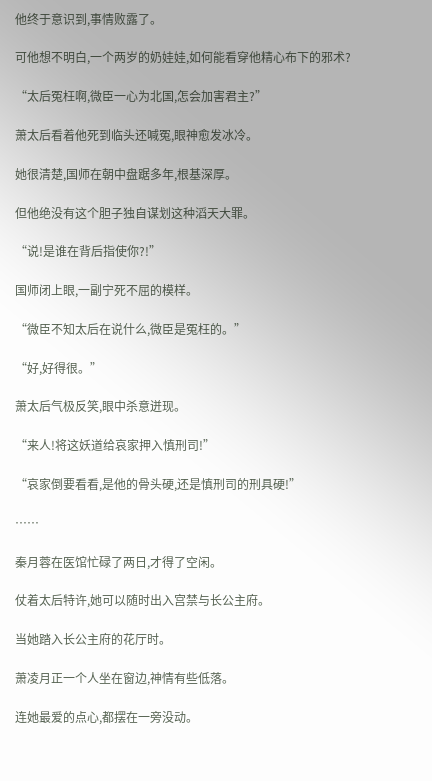他终于意识到,事情败露了。

可他想不明白,一个两岁的奶娃娃,如何能看穿他精心布下的邪术?

“太后冤枉啊,微臣一心为北国,怎会加害君主?”

萧太后看着他死到临头还喊冤,眼神愈发冰冷。

她很清楚,国师在朝中盘踞多年,根基深厚。

但他绝没有这个胆子独自谋划这种滔天大罪。

“说!是谁在背后指使你?!”

国师闭上眼,一副宁死不屈的模样。

“微臣不知太后在说什么,微臣是冤枉的。”

“好,好得很。”

萧太后气极反笑,眼中杀意迸现。

“来人!将这妖道给哀家押入慎刑司!”

“哀家倒要看看,是他的骨头硬,还是慎刑司的刑具硬!”

……

秦月蓉在医馆忙碌了两日,才得了空闲。

仗着太后特许,她可以随时出入宫禁与长公主府。

当她踏入长公主府的花厅时。

萧凌月正一个人坐在窗边,神情有些低落。

连她最爱的点心,都摆在一旁没动。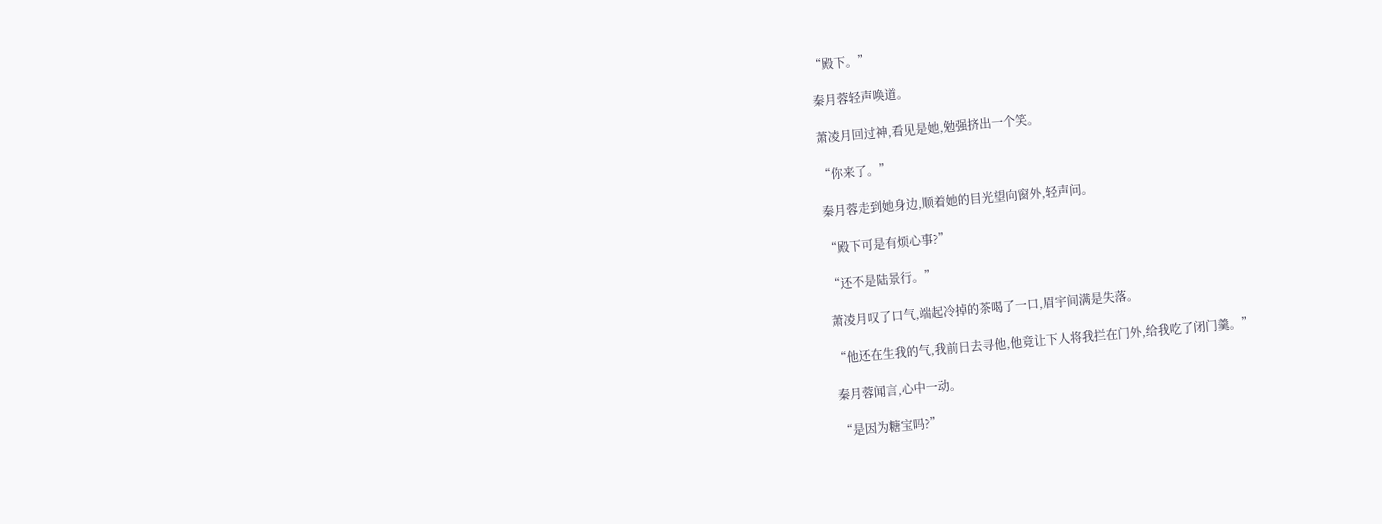“殿下。”

秦月蓉轻声唤道。

萧凌月回过神,看见是她,勉强挤出一个笑。

“你来了。”

秦月蓉走到她身边,顺着她的目光望向窗外,轻声问。

“殿下可是有烦心事?”

“还不是陆景行。”

萧凌月叹了口气,端起冷掉的茶喝了一口,眉宇间满是失落。

“他还在生我的气,我前日去寻他,他竟让下人将我拦在门外,给我吃了闭门羹。”

秦月蓉闻言,心中一动。

“是因为糖宝吗?”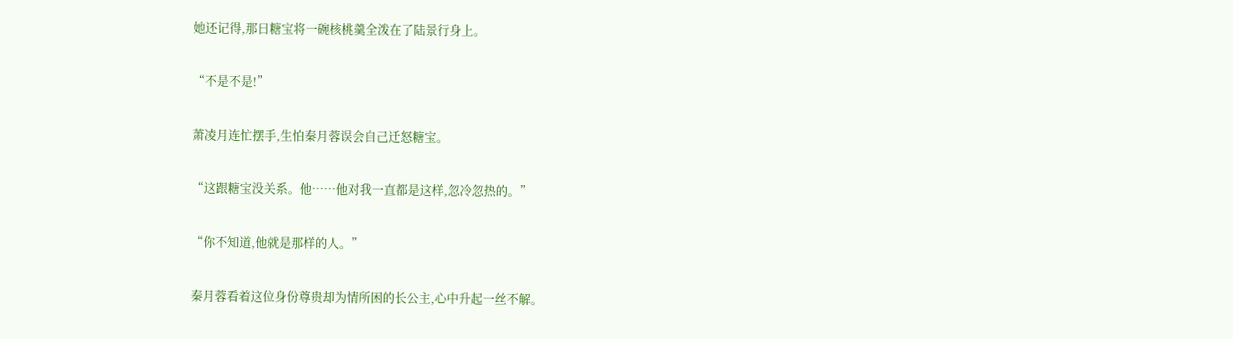她还记得,那日糖宝将一碗核桃羹全泼在了陆景行身上。

“不是不是!”

萧凌月连忙摆手,生怕秦月蓉误会自己迁怒糖宝。

“这跟糖宝没关系。他……他对我一直都是这样,忽冷忽热的。”

“你不知道,他就是那样的人。”

秦月蓉看着这位身份尊贵却为情所困的长公主,心中升起一丝不解。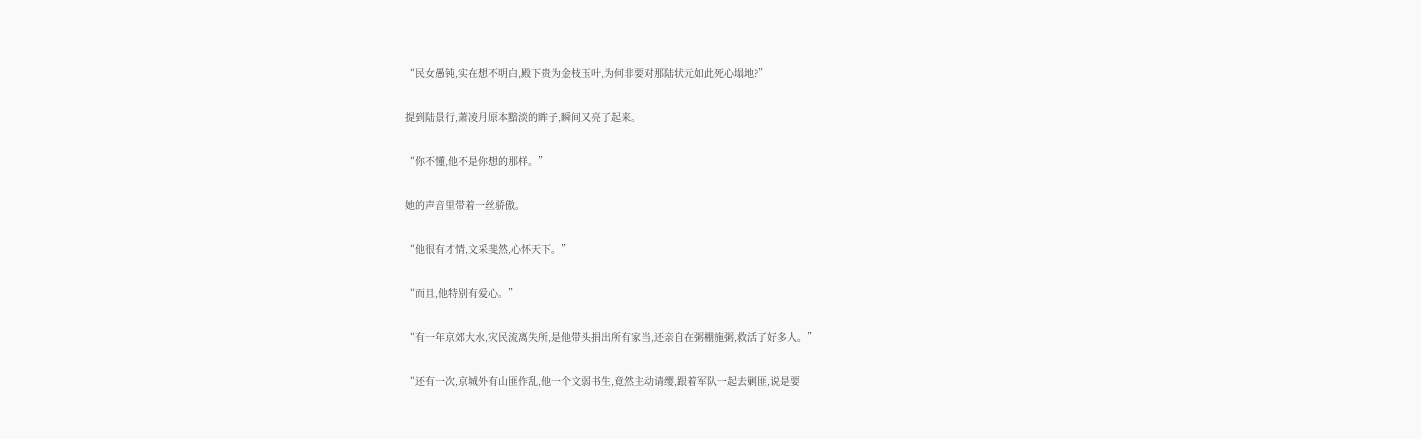“民女愚钝,实在想不明白,殿下贵为金枝玉叶,为何非要对那陆状元如此死心塌地?”

提到陆景行,萧凌月原本黯淡的眸子,瞬间又亮了起来。

“你不懂,他不是你想的那样。”

她的声音里带着一丝骄傲。

“他很有才情,文采斐然,心怀天下。”

“而且,他特别有爱心。”

“有一年京郊大水,灾民流离失所,是他带头捐出所有家当,还亲自在粥棚施粥,救活了好多人。”

“还有一次,京城外有山匪作乱,他一个文弱书生,竟然主动请缨,跟着军队一起去剿匪,说是要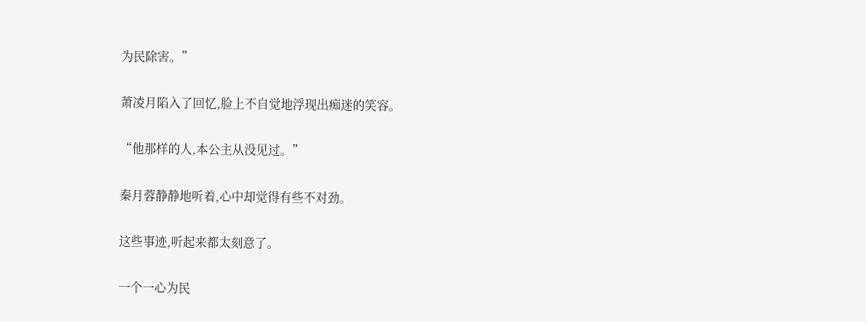为民除害。”

萧凌月陷入了回忆,脸上不自觉地浮现出痴迷的笑容。

“他那样的人,本公主从没见过。”

秦月蓉静静地听着,心中却觉得有些不对劲。

这些事迹,听起来都太刻意了。

一个一心为民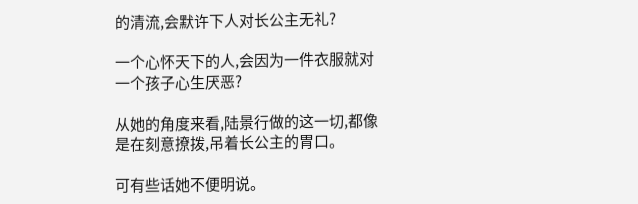的清流,会默许下人对长公主无礼?

一个心怀天下的人,会因为一件衣服就对一个孩子心生厌恶?

从她的角度来看,陆景行做的这一切,都像是在刻意撩拨,吊着长公主的胃口。

可有些话她不便明说。